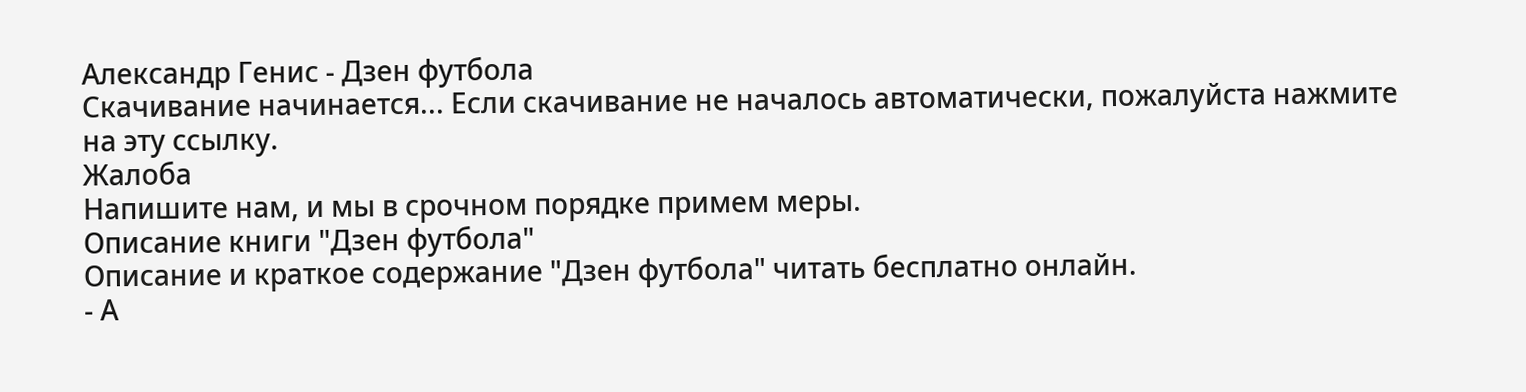Александр Генис - Дзен футбола
Скачивание начинается... Если скачивание не началось автоматически, пожалуйста нажмите на эту ссылку.
Жалоба
Напишите нам, и мы в срочном порядке примем меры.
Описание книги "Дзен футбола"
Описание и краткое содержание "Дзен футбола" читать бесплатно онлайн.
- А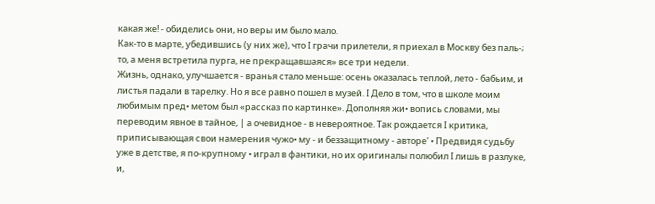какая же! - обиделись они, но веры им было мало.
Как-то в марте, убедившись (у них же), что I грачи прилетели, я приехал в Москву без паль-; то, а меня встретила пурга, не прекращавшаяся» все три недели.
Жизнь, однако, улучшается - вранья стало меньше: осень оказалась теплой, лето - бабьим, и листья падали в тарелку. Но я все равно пошел в музей. I Дело в том, что в школе моим любимым пред• метом был «рассказ по картинке». Дополняя жи• вопись словами, мы переводим явное в тайное, | а очевидное - в невероятное. Так рождается I критика, приписывающая свои намерения чужо• му - и беззащитному - авторе' • Предвидя судьбу уже в детстве, я по-крупному • играл в фантики, но их оригиналы полюбил I лишь в разлуке, и,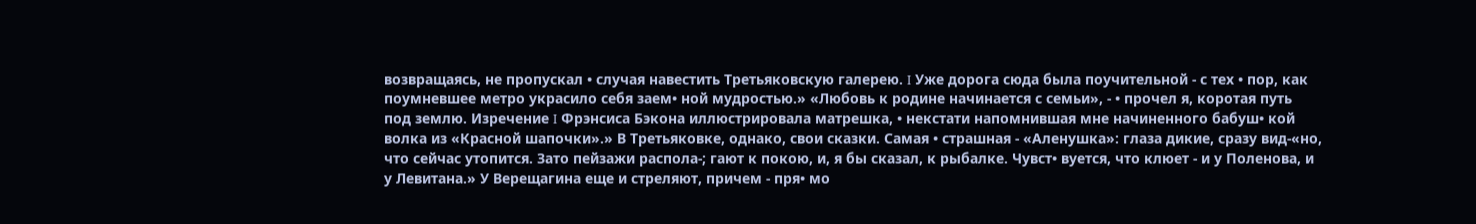возвращаясь, не пропускал • случая навестить Третьяковскую галерею. I Уже дорога сюда была поучительной - с тех • пор, как поумневшее метро украсило себя заем• ной мудростью.» «Любовь к родине начинается с семьи», - • прочел я, коротая путь под землю. Изречение I Фрэнсиса Бэкона иллюстрировала матрешка, • некстати напомнившая мне начиненного бабуш• кой волка из «Красной шапочки».» В Третьяковке, однако, свои сказки. Самая • страшная - «Аленушка»: глаза дикие, сразу вид-«но, что сейчас утопится. Зато пейзажи распола-; гают к покою, и, я бы сказал, к рыбалке. Чувст• вуется, что клюет - и у Поленова, и у Левитана.» У Верещагина еще и стреляют, причем - пря• мо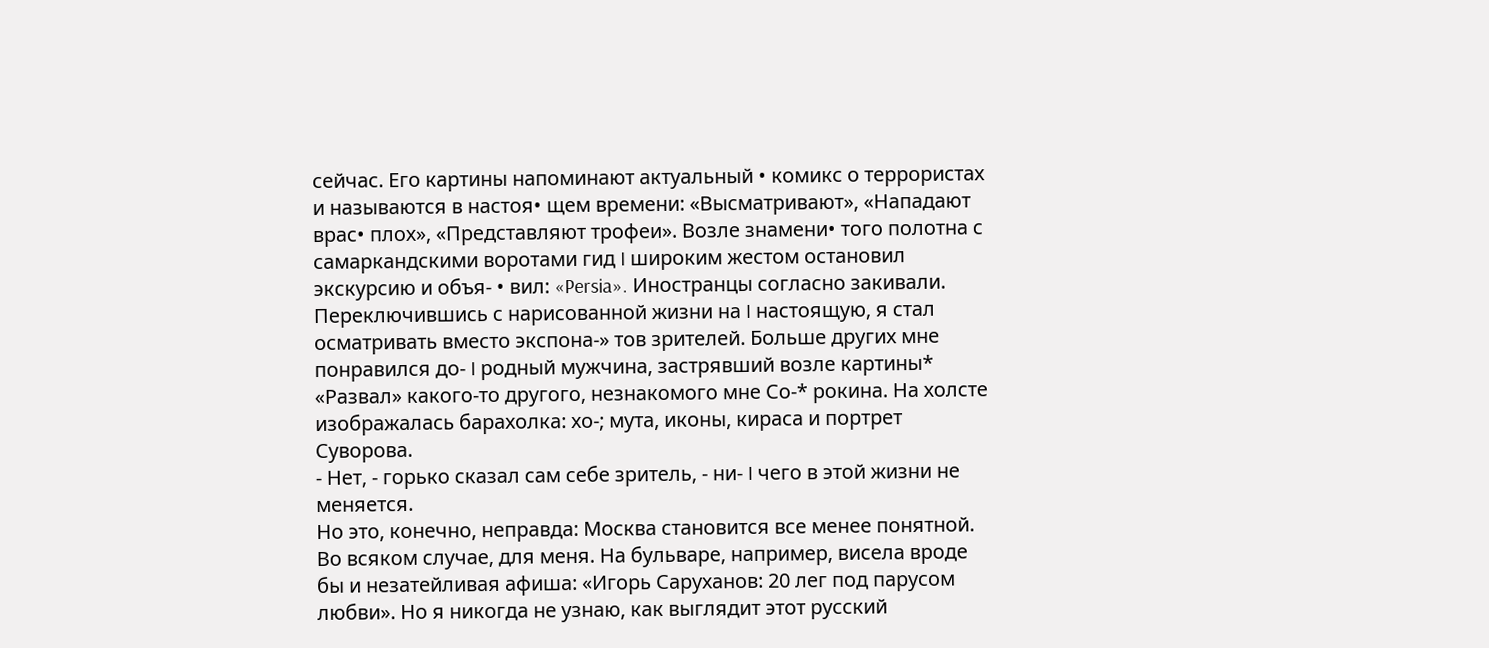сейчас. Его картины напоминают актуальный • комикс о террористах и называются в настоя• щем времени: «Высматривают», «Нападают врас• плох», «Представляют трофеи». Возле знамени• того полотна с самаркандскими воротами гид I широким жестом остановил экскурсию и объя- • вил: «Persia». Иностранцы согласно закивали.
Переключившись с нарисованной жизни на I настоящую, я стал осматривать вместо экспона-» тов зрителей. Больше других мне понравился до- I родный мужчина, застрявший возле картины* «Развал» какого-то другого, незнакомого мне Со-* рокина. На холсте изображалась барахолка: хо-; мута, иконы, кираса и портрет Суворова.
- Нет, - горько сказал сам себе зритель, - ни- I чего в этой жизни не меняется.
Но это, конечно, неправда: Москва становится все менее понятной. Во всяком случае, для меня. На бульваре, например, висела вроде бы и незатейливая афиша: «Игорь Саруханов: 20 лег под парусом любви». Но я никогда не узнаю, как выглядит этот русский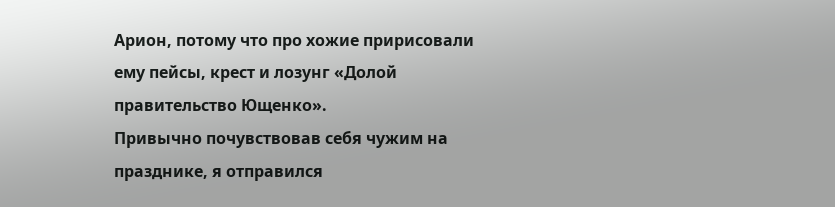Арион, потому что про хожие пририсовали ему пейсы, крест и лозунг «Долой правительство Ющенко».
Привычно почувствовав себя чужим на празднике, я отправился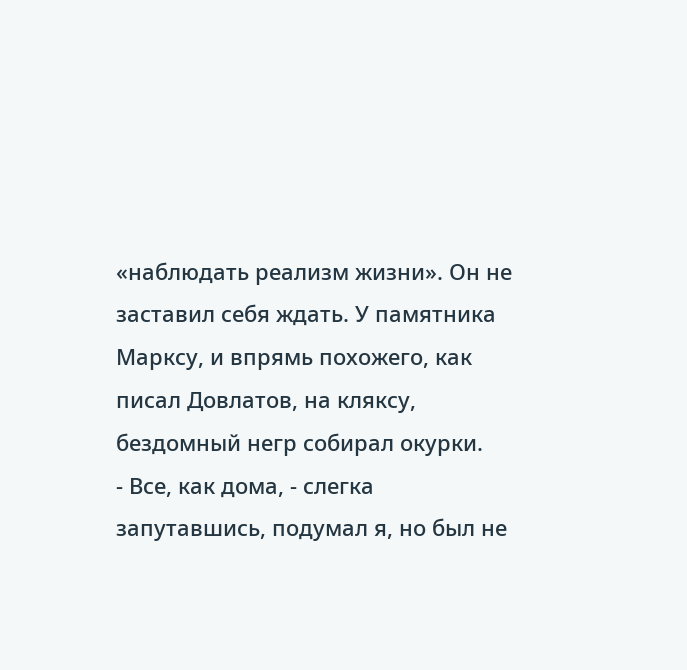«наблюдать реализм жизни». Он не заставил себя ждать. У памятника Марксу, и впрямь похожего, как писал Довлатов, на кляксу, бездомный негр собирал окурки.
- Все, как дома, - слегка запутавшись, подумал я, но был не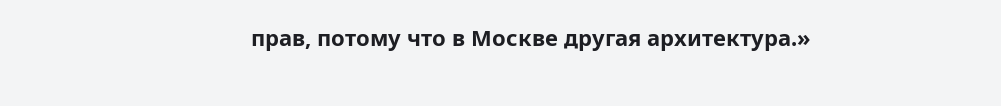прав, потому что в Москве другая архитектура.»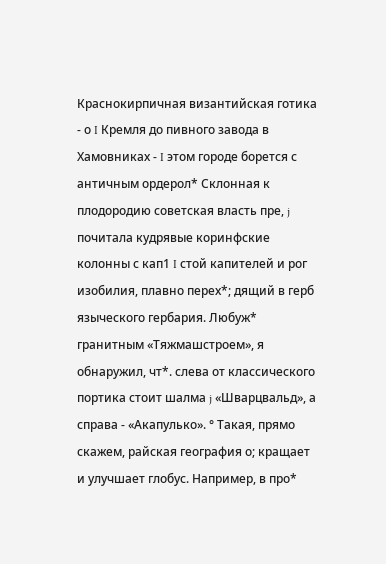Краснокирпичная византийская готика - о I Кремля до пивного завода в Хамовниках - I этом городе борется с античным ордерол* Склонная к плодородию советская власть пре, j почитала кудрявые коринфские колонны с кап1 I стой капителей и рог изобилия, плавно перех*; дящий в герб языческого гербария. Любуж* гранитным «Тяжмашстроем», я обнаружил, чт*. слева от классического портика стоит шалма j «Шварцвальд», а справа - «Акапулько». ° Такая, прямо скажем, райская география о; кращает и улучшает глобус. Например, в про*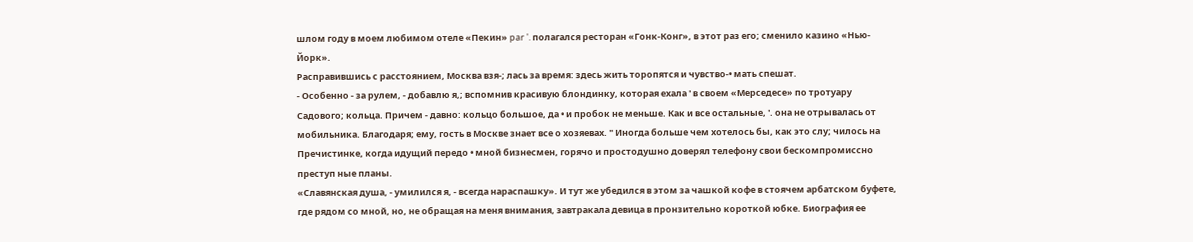шлом году в моем любимом отеле «Пекин» par '. полагался ресторан «Гонк-Конг», в этот раз его; сменило казино «Нью-Йорк».
Расправившись с расстоянием, Москва взя-; лась за время: здесь жить торопятся и чувство-• мать спешат.
- Особенно - за рулем, - добавлю я,; вспомнив красивую блондинку, которая ехала ' в своем «Мерседесе» по тротуару Садового; кольца. Причем - давно: кольцо большое, да • и пробок не меньше. Как и все остальные, '. она не отрывалась от мобильника. Благодаря; ему, гость в Москве знает все о хозяевах. " Иногда больше чем хотелось бы, как это слу; чилось на Пречистинке, когда идущий передо • мной бизнесмен, горячо и простодушно доверял телефону свои бескомпромиссно преступ ные планы.
«Славянская душа, - умилился я, - всегда нараспашку». И тут же убедился в этом за чашкой кофе в стоячем арбатском буфете, где рядом со мной, но, не обращая на меня внимания, завтракала девица в пронзительно короткой юбке. Биография ее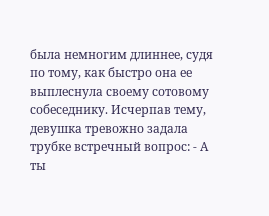была немногим длиннее, судя по тому, как быстро она ее выплеснула своему сотовому собеседнику. Исчерпав тему, девушка тревожно задала трубке встречный вопрос: - А ты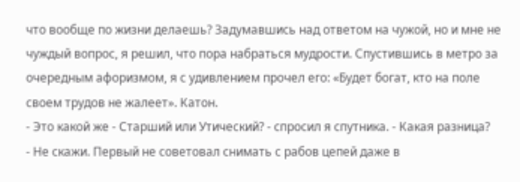что вообще по жизни делаешь? Задумавшись над ответом на чужой, но и мне не чуждый вопрос, я решил, что пора набраться мудрости. Спустившись в метро за очередным афоризмом, я с удивлением прочел его: «Будет богат, кто на поле своем трудов не жалеет». Катон.
- Это какой же - Старший или Утический? - спросил я спутника. - Какая разница?
- Не скажи. Первый не советовал снимать с рабов цепей даже в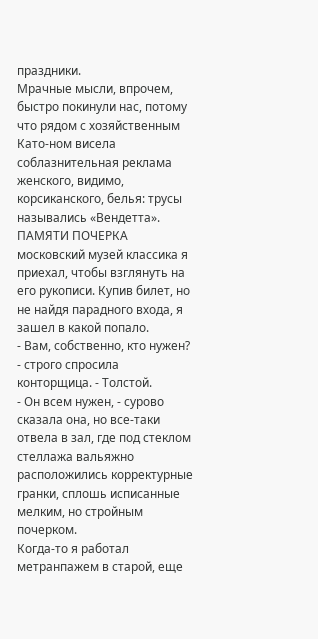праздники.
Мрачные мысли, впрочем, быстро покинули нас, потому что рядом с хозяйственным Като-ном висела соблазнительная реклама женского, видимо, корсиканского, белья: трусы назывались «Вендетта».
ПАМЯТИ ПОЧЕРКА
московский музей классика я приехал, чтобы взглянуть на его рукописи. Купив билет, но не найдя парадного входа, я зашел в какой попало.
- Вам, собственно, кто нужен? - строго спросила конторщица. - Толстой.
- Он всем нужен, - сурово сказала она, но все-таки отвела в зал, где под стеклом стеллажа вальяжно расположились корректурные гранки, сплошь исписанные мелким, но стройным почерком.
Когда-то я работал метранпажем в старой, еще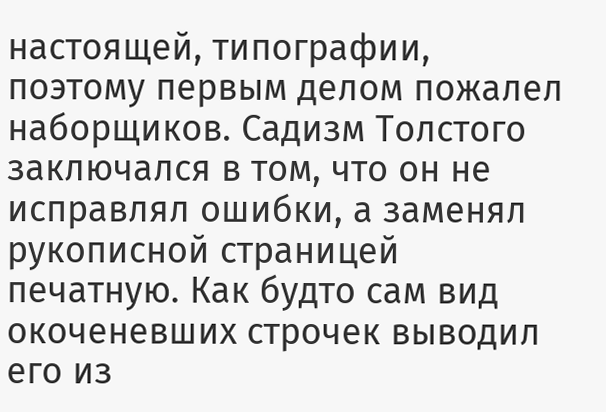настоящей, типографии, поэтому первым делом пожалел наборщиков. Садизм Толстого заключался в том, что он не исправлял ошибки, а заменял рукописной страницей печатную. Как будто сам вид окоченевших строчек выводил его из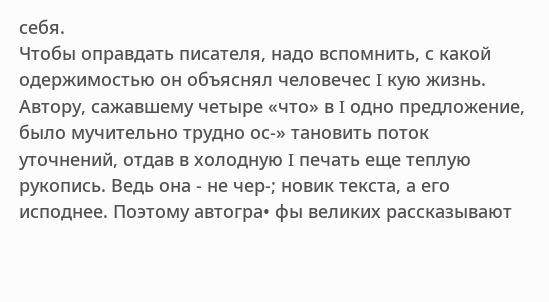себя.
Чтобы оправдать писателя, надо вспомнить, с какой одержимостью он объяснял человечес I кую жизнь. Автору, сажавшему четыре «что» в I одно предложение, было мучительно трудно ос-» тановить поток уточнений, отдав в холодную I печать еще теплую рукопись. Ведь она - не чер-; новик текста, а его исподнее. Поэтому автогра• фы великих рассказывают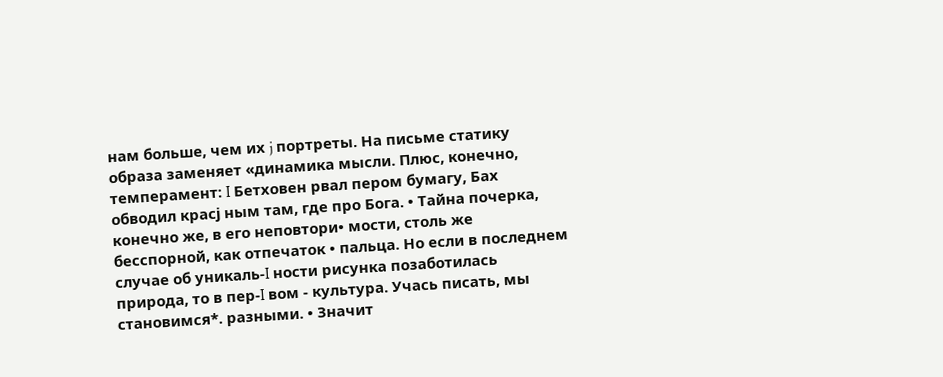нам больше, чем их j портреты. На письме статику образа заменяет «динамика мысли. Плюс, конечно, темперамент: I Бетховен рвал пером бумагу, Бах обводил красj ным там, где про Бога. • Тайна почерка, конечно же, в его неповтори• мости, столь же бесспорной, как отпечаток • пальца. Но если в последнем случае об уникаль-I ности рисунка позаботилась природа, то в пер-I вом - культура. Учась писать, мы становимся*. разными. • Значит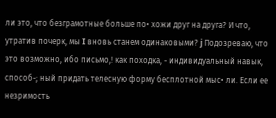ли это, что безграмотные больше по• хожи друг на друга? И что, утратив почерк, мы I вновь станем одинаковыми? j Подозреваю, что это возможно, ибо письмо,! как походка, - индивидуальный навык, способ-; ный придать телесную форму бесплотной мыс• ли. Если ее незримость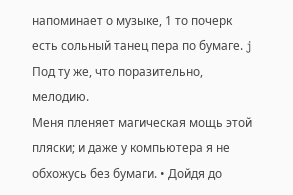напоминает о музыке, 1 то почерк есть сольный танец пера по бумаге. j Под ту же, что поразительно, мелодию.
Меня пленяет магическая мощь этой пляски; и даже у компьютера я не обхожусь без бумаги. • Дойдя до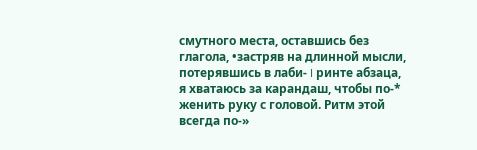смутного места, оставшись без глагола, •застряв на длинной мысли, потерявшись в лаби- I ринте абзаца, я хватаюсь за карандаш, чтобы по-* женить руку с головой. Ритм этой всегда по-»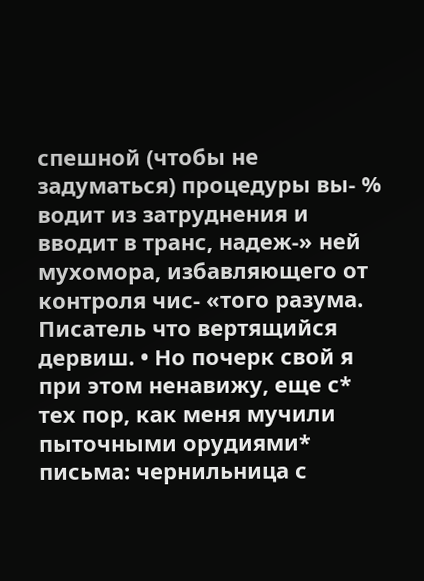спешной (чтобы не задуматься) процедуры вы- % водит из затруднения и вводит в транс, надеж-» ней мухомора, избавляющего от контроля чис- «того разума. Писатель что вертящийся дервиш. • Но почерк свой я при этом ненавижу, еще с* тех пор, как меня мучили пыточными орудиями* письма: чернильница с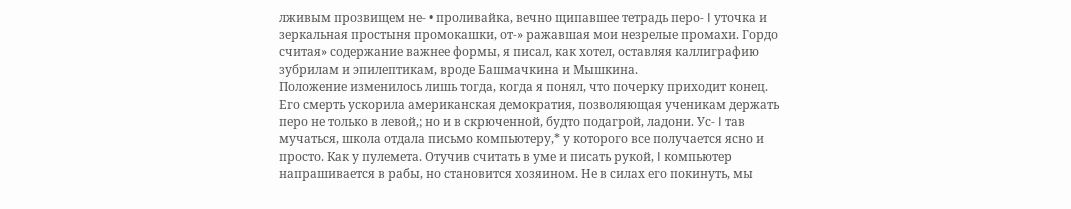лживым прозвищем не- • проливайка, вечно щипавшее тетрадь перо- I уточка и зеркальная простыня промокашки, от-» ражавшая мои незрелые промахи. Гордо считая» содержание важнее формы, я писал, как хотел, оставляя каллиграфию зубрилам и эпилептикам, вроде Башмачкина и Мышкина.
Положение изменилось лишь тогда, когда я понял, что почерку приходит конец. Его смерть ускорила американская демократия, позволяющая ученикам держать перо не только в левой,; но и в скрюченной, будто подагрой, ладони. Ус- I тав мучаться, школа отдала письмо компьютеру,* у которого все получается ясно и просто. Как у пулемета. Отучив считать в уме и писать рукой, I компьютер напрашивается в рабы, но становится хозяином. Не в силах его покинуть, мы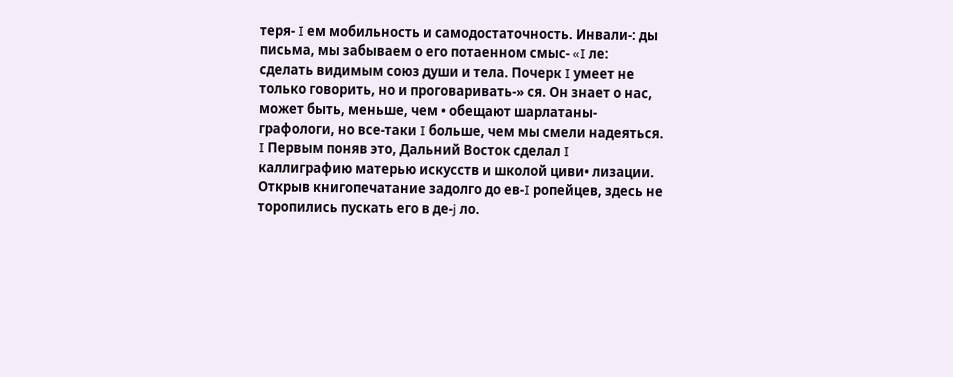теря- I ем мобильность и самодостаточность. Инвали-: ды письма, мы забываем о его потаенном смыс- «I ле: сделать видимым союз души и тела. Почерк I умеет не только говорить, но и проговаривать-» ся. Он знает о нас, может быть, меньше, чем • обещают шарлатаны-графологи, но все-таки I больше, чем мы смели надеяться. I Первым поняв это, Дальний Восток сделал I каллиграфию матерью искусств и школой циви• лизации. Открыв книгопечатание задолго до ев-I ропейцев, здесь не торопились пускать его в де-j ло.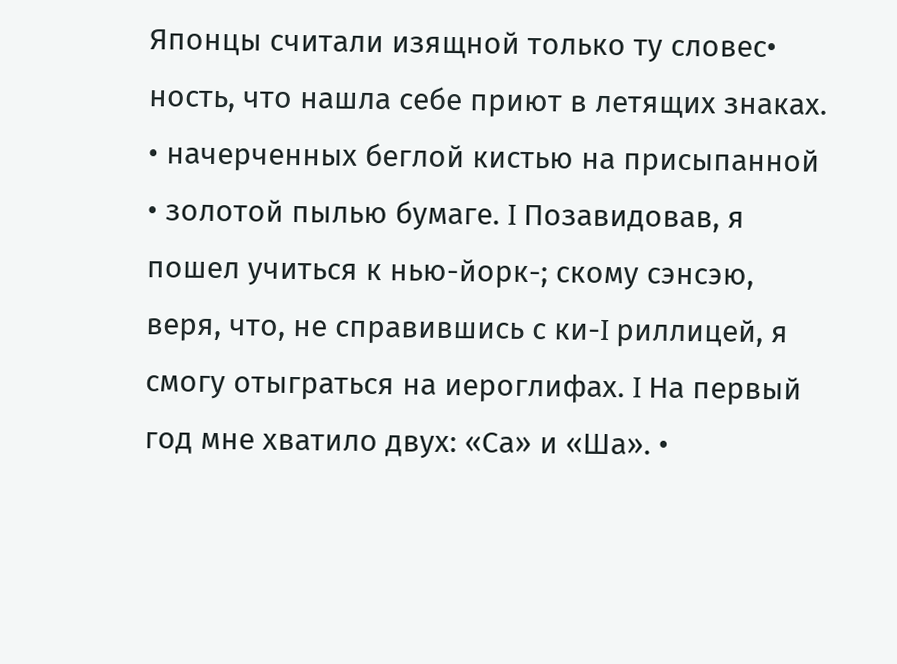Японцы считали изящной только ту словес• ность, что нашла себе приют в летящих знаках. • начерченных беглой кистью на присыпанной • золотой пылью бумаге. I Позавидовав, я пошел учиться к нью-йорк-; скому сэнсэю, веря, что, не справившись с ки-I риллицей, я смогу отыграться на иероглифах. I На первый год мне хватило двух: «Са» и «Ша». •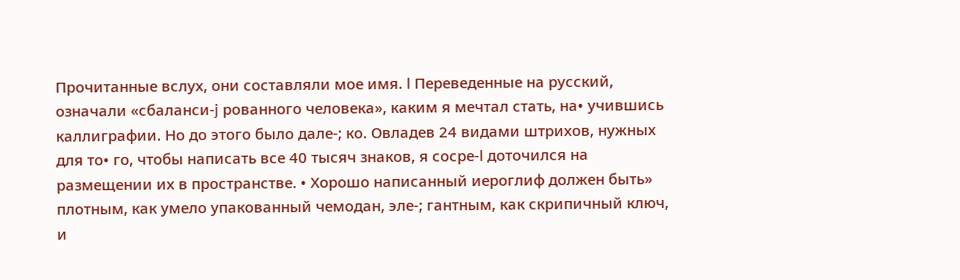Прочитанные вслух, они составляли мое имя. I Переведенные на русский, означали «сбаланси-j рованного человека», каким я мечтал стать, на• учившись каллиграфии. Но до этого было дале-; ко. Овладев 24 видами штрихов, нужных для то• го, чтобы написать все 40 тысяч знаков, я сосре-I доточился на размещении их в пространстве. • Хорошо написанный иероглиф должен быть» плотным, как умело упакованный чемодан, эле-; гантным, как скрипичный ключ, и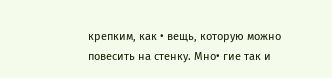крепким, как • вещь, которую можно повесить на стенку. Мно• гие так и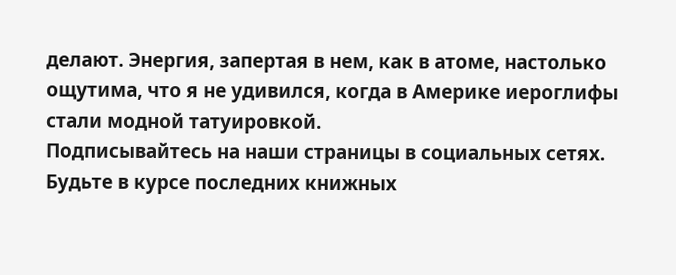делают. Энергия, запертая в нем, как в атоме, настолько ощутима, что я не удивился, когда в Америке иероглифы стали модной татуировкой.
Подписывайтесь на наши страницы в социальных сетях.
Будьте в курсе последних книжных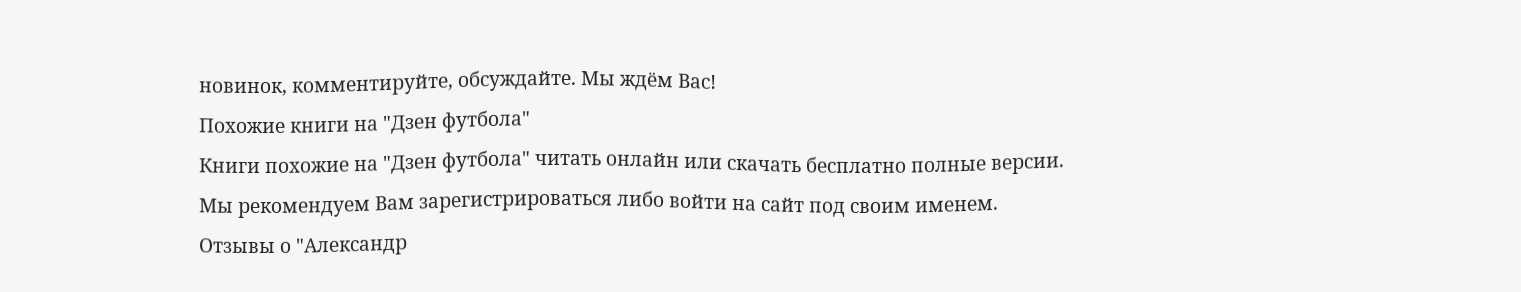новинок, комментируйте, обсуждайте. Мы ждём Вас!
Похожие книги на "Дзен футбола"
Книги похожие на "Дзен футбола" читать онлайн или скачать бесплатно полные версии.
Мы рекомендуем Вам зарегистрироваться либо войти на сайт под своим именем.
Отзывы о "Александр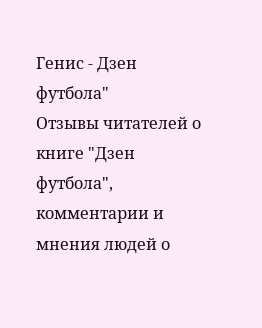Генис - Дзен футбола"
Отзывы читателей о книге "Дзен футбола", комментарии и мнения людей о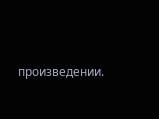произведении.